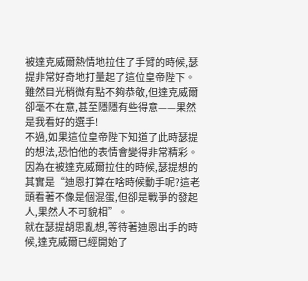被達克威爾熱情地拉住了手臂的時候,瑟提非常好奇地打量起了這位皇帝陛下。
雖然目光稍微有點不夠恭敬,但達克威爾卻毫不在意,甚至隱隱有些得意——果然是我看好的選手!
不過,如果這位皇帝陛下知道了此時瑟提的想法,恐怕他的表情會變得非常精彩。
因為在被達克威爾拉住的時候,瑟提想的其實是“迪恩打算在啥時候動手呢?這老頭看著不像是個混蛋,但卻是戰爭的發起人,果然人不可貌相”。
就在瑟提胡思亂想,等待著迪恩出手的時候,達克威爾已經開始了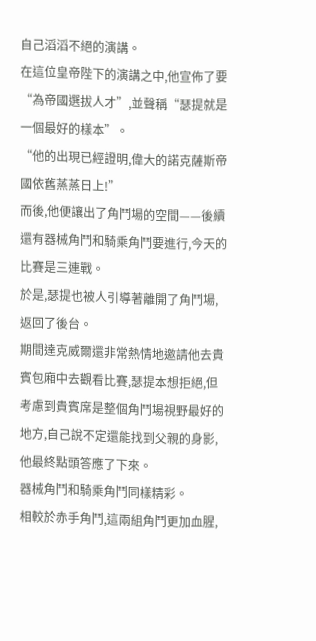自己滔滔不絕的演講。
在這位皇帝陛下的演講之中,他宣佈了要“為帝國選拔人才”,並聲稱“瑟提就是一個最好的樣本”。
“他的出現已經證明,偉大的諾克薩斯帝國依舊蒸蒸日上!”
而後,他便讓出了角鬥場的空間——後續還有器械角鬥和騎乘角鬥要進行,今天的比賽是三連戰。
於是,瑟提也被人引導著離開了角鬥場,返回了後台。
期間達克威爾還非常熱情地邀請他去貴賓包廂中去觀看比賽,瑟提本想拒絕,但考慮到貴賓席是整個角鬥場視野最好的地方,自己說不定還能找到父親的身影,他最終點頭答應了下來。
器械角鬥和騎乘角鬥同樣精彩。
相較於赤手角鬥,這兩組角鬥更加血腥,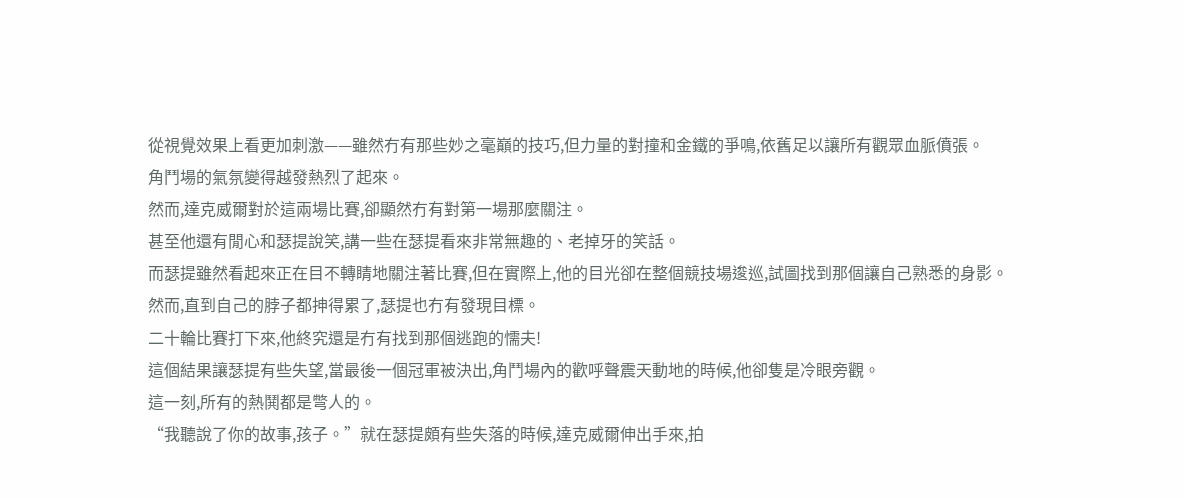從視覺效果上看更加刺激——雖然冇有那些妙之毫巔的技巧,但力量的對撞和金鐵的爭鳴,依舊足以讓所有觀眾血脈僨張。
角鬥場的氣氛變得越發熱烈了起來。
然而,達克威爾對於這兩場比賽,卻顯然冇有對第一場那麼關注。
甚至他還有閒心和瑟提說笑,講一些在瑟提看來非常無趣的、老掉牙的笑話。
而瑟提雖然看起來正在目不轉睛地關注著比賽,但在實際上,他的目光卻在整個競技場逡巡,試圖找到那個讓自己熟悉的身影。
然而,直到自己的脖子都抻得累了,瑟提也冇有發現目標。
二十輪比賽打下來,他終究還是冇有找到那個逃跑的懦夫!
這個結果讓瑟提有些失望,當最後一個冠軍被決出,角鬥場內的歡呼聲震天動地的時候,他卻隻是冷眼旁觀。
這一刻,所有的熱鬨都是彆人的。
“我聽說了你的故事,孩子。”就在瑟提頗有些失落的時候,達克威爾伸出手來,拍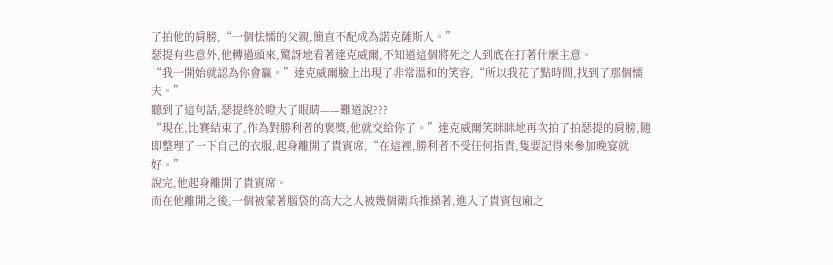了拍他的肩膀,“一個怯懦的父親,簡直不配成為諾克薩斯人。”
瑟提有些意外,他轉過頭來,驚訝地看著達克威爾,不知道這個將死之人到底在打著什麼主意。
“我一開始就認為你會贏。”達克威爾臉上出現了非常溫和的笑容,“所以我花了點時間,找到了那個懦夫。”
聽到了這句話,瑟提終於瞪大了眼睛——難道說???
“現在,比賽結束了,作為對勝利者的褒獎,他就交給你了。”達克威爾笑眯眯地再次拍了拍瑟提的肩膀,隨即整理了一下自己的衣服,起身離開了貴賓席,“在這裡,勝利者不受任何指責,隻要記得來參加晚宴就好。”
說完,他起身離開了貴賓席。
而在他離開之後,一個被蒙著腦袋的高大之人被幾個衛兵推搡著,進入了貴賓包廂之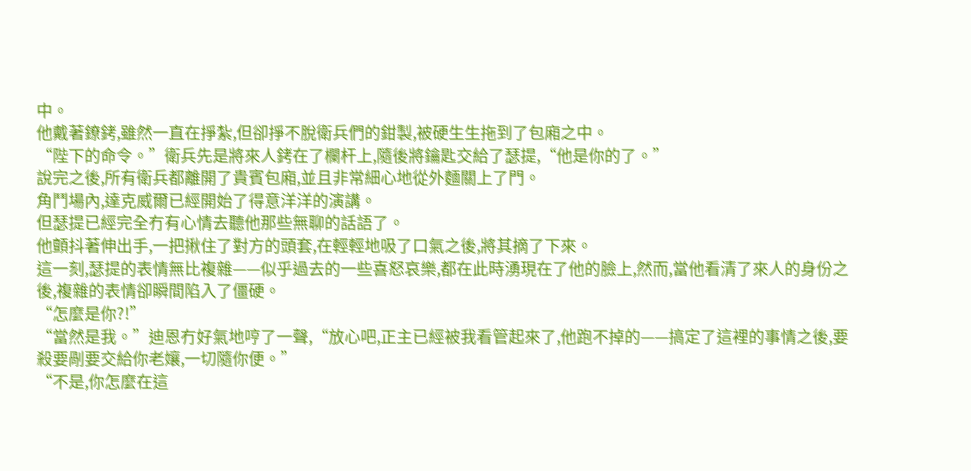中。
他戴著鐐銬,雖然一直在掙紮,但卻掙不脫衛兵們的鉗製,被硬生生拖到了包廂之中。
“陛下的命令。”衛兵先是將來人銬在了欄杆上,隨後將鑰匙交給了瑟提,“他是你的了。”
說完之後,所有衛兵都離開了貴賓包廂,並且非常細心地從外麵關上了門。
角鬥場內,達克威爾已經開始了得意洋洋的演講。
但瑟提已經完全冇有心情去聽他那些無聊的話語了。
他顫抖著伸出手,一把揪住了對方的頭套,在輕輕地吸了口氣之後,將其摘了下來。
這一刻,瑟提的表情無比複雜——似乎過去的一些喜怒哀樂,都在此時湧現在了他的臉上,然而,當他看清了來人的身份之後,複雜的表情卻瞬間陷入了僵硬。
“怎麼是你?!”
“當然是我。”迪恩冇好氣地哼了一聲,“放心吧,正主已經被我看管起來了,他跑不掉的——搞定了這裡的事情之後,要殺要剮要交給你老孃,一切隨你便。”
“不是,你怎麼在這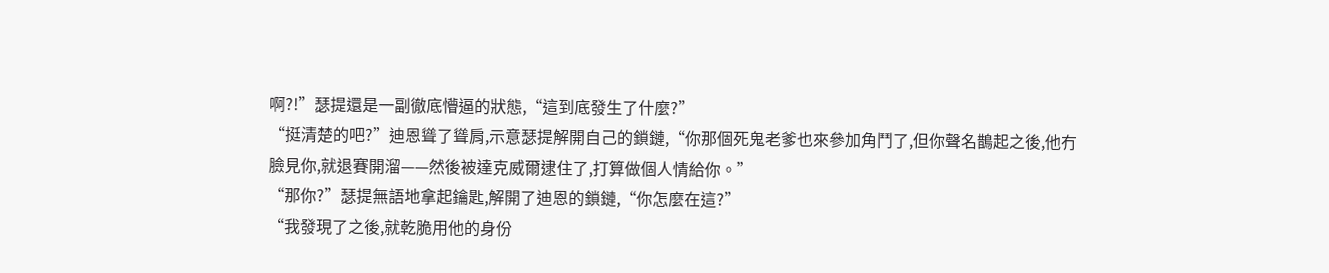啊?!”瑟提還是一副徹底懵逼的狀態,“這到底發生了什麼?”
“挺清楚的吧?”迪恩聳了聳肩,示意瑟提解開自己的鎖鏈,“你那個死鬼老爹也來參加角鬥了,但你聲名鵲起之後,他冇臉見你,就退賽開溜——然後被達克威爾逮住了,打算做個人情給你。”
“那你?”瑟提無語地拿起鑰匙,解開了迪恩的鎖鏈,“你怎麼在這?”
“我發現了之後,就乾脆用他的身份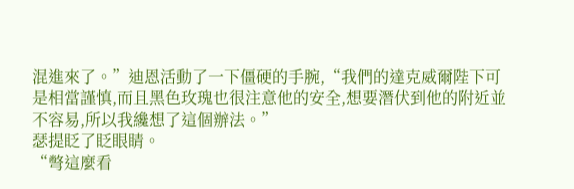混進來了。”迪恩活動了一下僵硬的手腕,“我們的達克威爾陛下可是相當謹慎,而且黑色玫瑰也很注意他的安全,想要潛伏到他的附近並不容易,所以我纔想了這個辦法。”
瑟提眨了眨眼睛。
“彆這麼看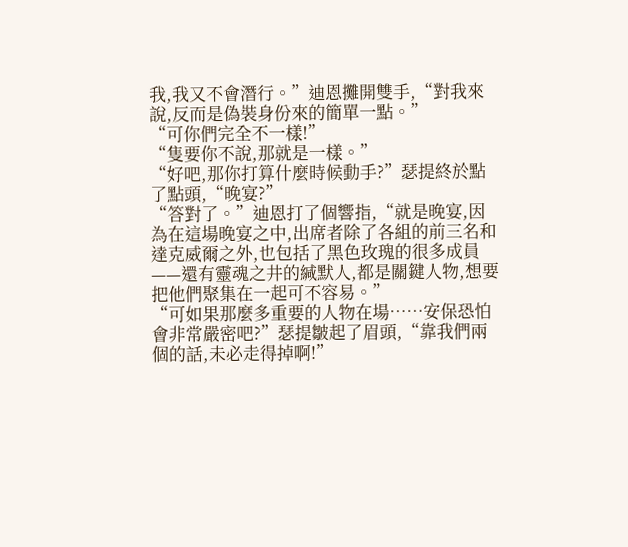我,我又不會潛行。”迪恩攤開雙手,“對我來說,反而是偽裝身份來的簡單一點。”
“可你們完全不一樣!”
“隻要你不說,那就是一樣。”
“好吧,那你打算什麼時候動手?”瑟提終於點了點頭,“晚宴?”
“答對了。”迪恩打了個響指,“就是晚宴,因為在這場晚宴之中,出席者除了各組的前三名和達克威爾之外,也包括了黑色玫瑰的很多成員——還有靈魂之井的緘默人,都是關鍵人物,想要把他們聚集在一起可不容易。”
“可如果那麼多重要的人物在場……安保恐怕會非常嚴密吧?”瑟提皺起了眉頭,“靠我們兩個的話,未必走得掉啊!”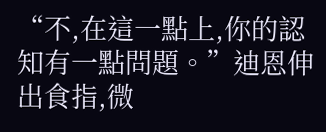“不,在這一點上,你的認知有一點問題。”迪恩伸出食指,微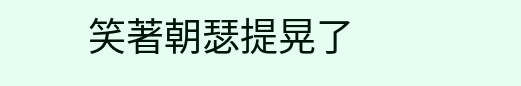笑著朝瑟提晃了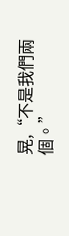晃,“不是我們兩個。”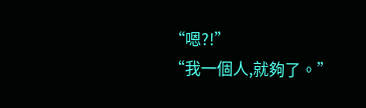“嗯?!”
“我一個人,就夠了。”